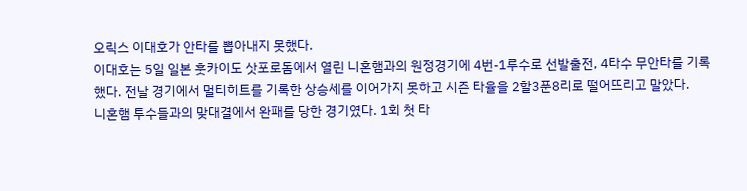오릭스 이대호가 안타를 뽑아내지 못했다.
이대호는 5일 일본 훗카이도 삿포로돔에서 열린 니혼햄과의 원정경기에 4번-1루수로 선발출전, 4타수 무안타를 기록했다. 전날 경기에서 멀티히트를 기록한 상승세를 이어가지 못하고 시즌 타율을 2할3푼8리로 떨어뜨리고 말았다.
니혼햄 투수들과의 맞대결에서 완패를 당한 경기였다. 1회 첫 타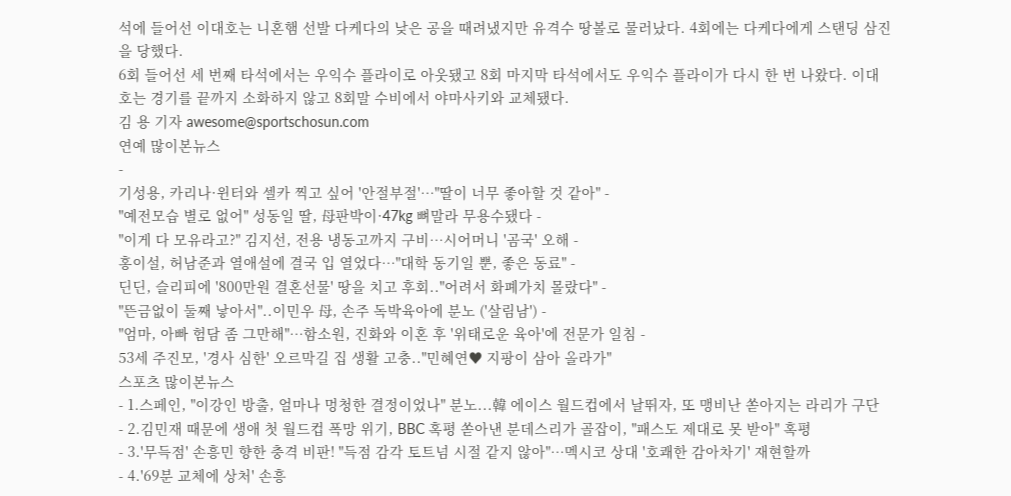석에 들어선 이대호는 니혼햄 선발 다케다의 낮은 공을 때려냈지만 유격수 땅볼로 물러났다. 4회에는 다케다에게 스탠딩 삼진을 당했다.
6회 들어선 세 번째 타석에서는 우익수 플라이로 아웃됐고 8회 마지막 타석에서도 우익수 플라이가 다시 한 번 나왔다. 이대호는 경기를 끝까지 소화하지 않고 8회말 수비에서 야마사키와 교체됐다.
김 용 기자 awesome@sportschosun.com
연예 많이본뉴스
-
기성용, 카리나·윈터와 셀카 찍고 싶어 '안절부절'…"딸이 너무 좋아할 것 같아" -
"예전모습 별로 없어" 성동일 딸, 母판박이·47kg 뼈말라 무용수됐다 -
"이게 다 모유라고?" 김지선, 전용 냉동고까지 구비…시어머니 '곰국' 오해 -
홍이설, 허남준과 열애설에 결국 입 열었다…"대학 동기일 뿐, 좋은 동료" -
딘딘, 슬리피에 '800만원 결혼선물' 땅을 치고 후회.."어려서 화폐가치 몰랐다" -
"뜬금없이 둘째 낳아서"..이민우 母, 손주 독박육아에 분노 ('살림남') -
"엄마, 아빠 험담 좀 그만해"…함소원, 진화와 이혼 후 '위태로운 육아'에 전문가 일침 -
53세 주진모, '경사 심한' 오르막길 집 생활 고충.."민혜연♥ 지팡이 삼아 올라가"
스포츠 많이본뉴스
- 1.스페인, "이강인 방출, 얼마나 멍청한 결정이었나" 분노...韓 에이스 월드컵에서 날뛰자, 또 맹비난 쏟아지는 라리가 구단
- 2.김민재 때문에 생애 첫 월드컵 폭망 위기, BBC 혹평 쏟아낸 분데스리가 골잡이, "패스도 제대로 못 받아" 혹평
- 3.'무득점' 손흥민 향한 충격 비판! "득점 감각 토트넘 시절 같지 않아"…멕시코 상대 '호쾌한 감아차기' 재현할까
- 4.'69분 교체에 상처' 손흥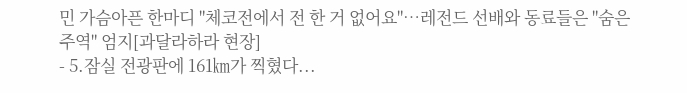민 가슴아픈 한마디 "체코전에서 전 한 거 없어요"…레전드 선배와 동료들은 "숨은 주역" 엄지[과달라하라 현장]
- 5.잠실 전광판에 161㎞가 찍혔다...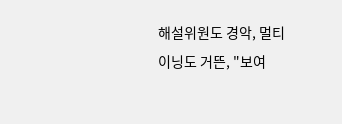해설위원도 경악, 멀티이닝도 거뜬, "보여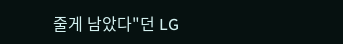줄게 남았다"던 LG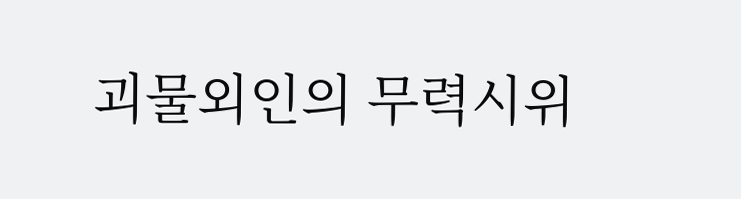괴물외인의 무력시위